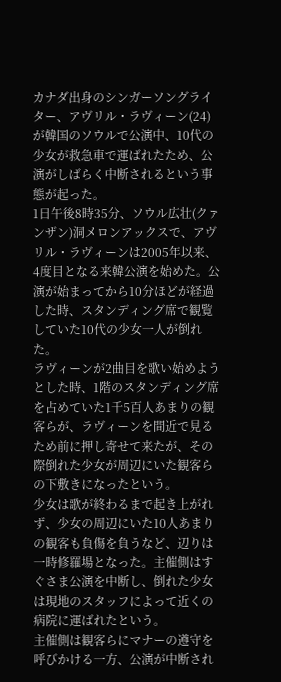カナダ出身のシンガーソングライター、アヴリル・ラヴィーン(24)が韓国のソウルで公演中、10代の少女が救急車で運ばれたため、公演がしばらく中断されるという事態が起った。
1日午後8時35分、ソウル広壮(クァンザン)洞メロンアックスで、アヴリル・ラヴィーンは2005年以来、4度目となる来韓公演を始めた。公演が始まってから10分ほどが経過した時、スタンディング席で観覧していた10代の少女一人が倒れた。
ラヴィーンが2曲目を歌い始めようとした時、1階のスタンディング席を占めていた1千5百人あまりの観客らが、ラヴィーンを間近で見るため前に押し寄せて来たが、その際倒れた少女が周辺にいた観客らの下敷きになったという。
少女は歌が終わるまで起き上がれず、少女の周辺にいた10人あまりの観客も負傷を負うなど、辺りは一時修羅場となった。主催側はすぐさま公演を中断し、倒れた少女は現地のスタッフによって近くの病院に運ばれたという。
主催側は観客らにマナーの遵守を呼びかける一方、公演が中断され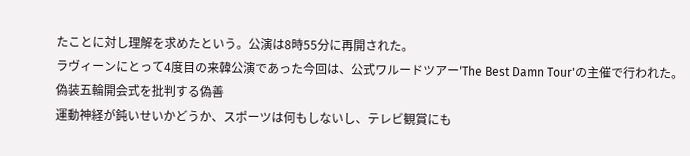たことに対し理解を求めたという。公演は8時55分に再開された。
ラヴィーンにとって4度目の来韓公演であった今回は、公式ワルードツアー'The Best Damn Tour'の主催で行われた。
偽装五輪開会式を批判する偽善
運動神経が鈍いせいかどうか、スポーツは何もしないし、テレビ観賞にも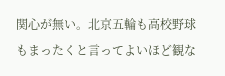関心が無い。北京五輪も高校野球もまったくと言ってよいほど観な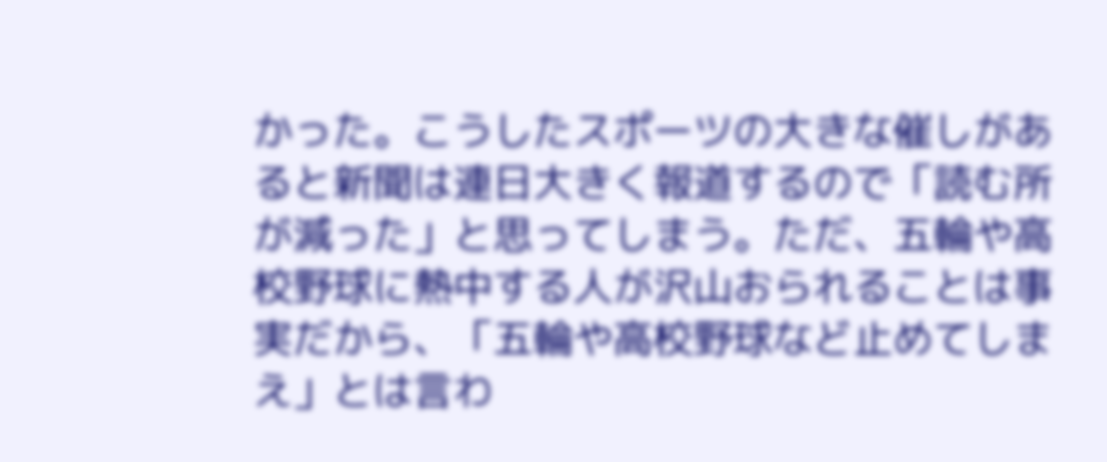かった。こうしたスポーツの大きな催しがあると新聞は連日大きく報道するので「読む所が減った」と思ってしまう。ただ、五輪や高校野球に熱中する人が沢山おられることは事実だから、「五輪や高校野球など止めてしまえ」とは言わ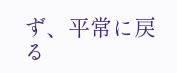ず、平常に戻る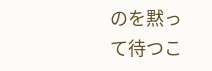のを黙って待つこ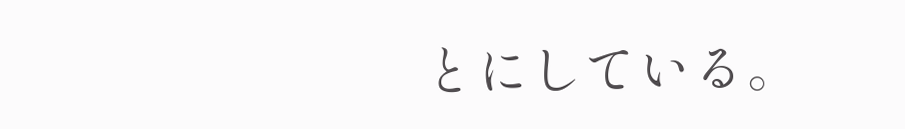とにしている。